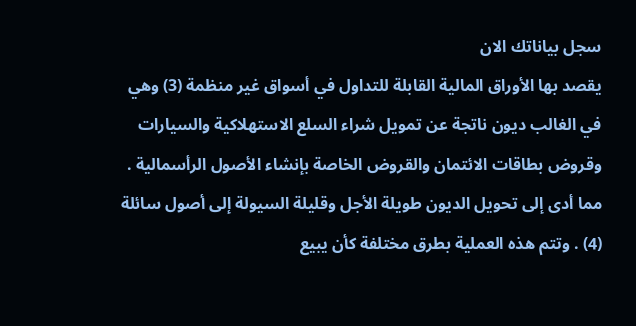سجل بياناتك الان
يقصد بها الأوراق المالية القابلة للتداول في أسواق غير منظمة (3) وهي في الغالب ديون ناتجة عن تمويل شراء السلع الاستهلاكية والسيارات وقروض بطاقات الائتمان والقروض الخاصة بإنشاء الأصول الرأسمالية . مما أدى إلى تحويل الديون طويلة الأجل وقليلة السيولة إلى أصول سائلة (4) . وتتم هذه العملية بطرق مختلفة كأن يبيع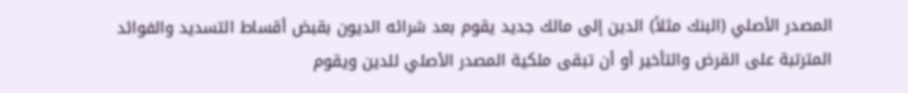المصدر الأصلي (البنك مثلاً) الدين إلى مالك جديد يقوم بعد شرائه الديون بقبض أقساط التسديد والفوائد المترتبة على القرض والتأخير أو أن تبقى ملكية المصدر الأصلي للدين ويقوم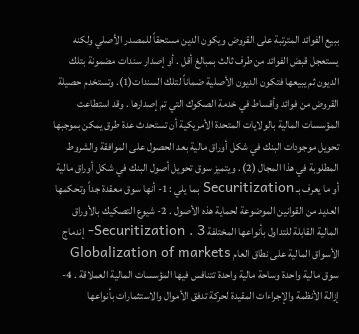ببيع الفوائد المترتبة على القروض ويكون الدين مستحقاً للمصدر الأصلي ولكنه يستعجل قبض الفوائد من طرف ثالث بمبالغ أقل . أو إصدار سندات مضمونة بتلك الديون ثم يبيعها فتكون الديون الأصلية ضماناً لتلك السندات(1). وتستخدم حصيلة القروض من فوائد وأقساط في خدمة الصكوك التي تم إصدارها . وقد استطاعت المؤسسات المالية بالولايات المتحدة الأمريكية أن تستحدث عدة طرق يمكن بموجبها تحويل موجودات البنك في شكل أوراق مالية بعد الحصول على الموافقة والشروط المطلوبة في هذا المجال (2) . ويتميز سوق تحويل أصول البنك في شكل أوراق مالية أو ما يعرف بـ Securitization بما يلي : 1- أنها سوق معقدة جداً وتحكمها العديد من القوانين الموضوعة لحماية هذه الأصول . 2- شيوع التصكيك بالأوراق المالية القابلة للتداول بأنواعها المختلفة Securitization . 3- إندماج الأسواق المالية على نطاق العام Globalization of markets سوق مالية واحدة وساحة مالية واحدة تتنافس فيها المؤسسات المالية العملاقة . 4- إزالة الأنظمة والإجراءات المقيدة لحركة تدفق الأموال والاستثمارات بأنواعها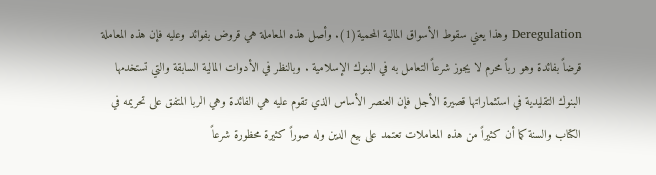Deregulation وهذا يعني سقوط الأسواق المالية المحمية(1). وأصل هذه المعاملة هي قروض بفوائد وعليه فإن هذه المعاملة قرضاً بفائدة وهو رباً محرم لا يجوز شرعاً التعامل به في البنوك الإسلامية . وبالنظر في الأدوات المالية السابقة والتي تستخدمها البنوك التقليدية في استثماراتها قصيرة الأجل فإن العنصر الأساس الذي تقوم عليه هي الفائدة وهي الربا المتفق على تحريمه في الكتاب والسنة كما أن كثيراً من هذه المعاملات تعتمد على بيع الدين وله صوراً كثيرة محظورة شرعاً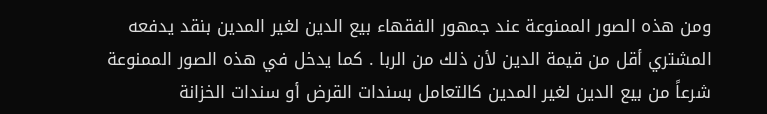ومن هذه الصور الممنوعة عند جمهور الفقهاء بيع الدين لغير المدين بنقد يدفعه المشتري أقل من قيمة الدين لأن ذلك من الربا . كما يدخل في هذه الصور الممنوعة شرعاً من بيع الدين لغير المدين كالتعامل بسندات القرض أو سندات الخزانة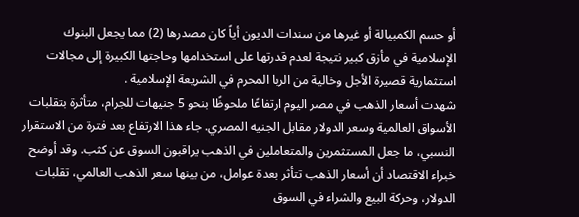أو حسم الكمبيالة أو غيرها من سندات الديون أياً كان مصدرها (2) مما يجعل البنوك الإسلامية في مأزق كبير نتيجة لعدم قدرتها على استخدامها وحاجتها الكبيرة إلى مجالات استثمارية قصيرة الأجل وخالية من الربا المحرم في الشريعة الإسلامية .
شهدت أسعار الذهب في مصر اليوم ارتفاعًا ملحوظًا بنحو 5 جنيهات للجرام، متأثرة بتقلبات الأسواق العالمية وسعر الدولار مقابل الجنيه المصري. جاء هذا الارتفاع بعد فترة من الاستقرار النسبي، ما جعل المستثمرين والمتعاملين في الذهب يراقبون السوق عن كثب. وقد أوضح خبراء الاقتصاد أن أسعار الذهب تتأثر بعدة عوامل، من بينها سعر الذهب العالمي، تقلبات الدولار، وحركة البيع والشراء في السوق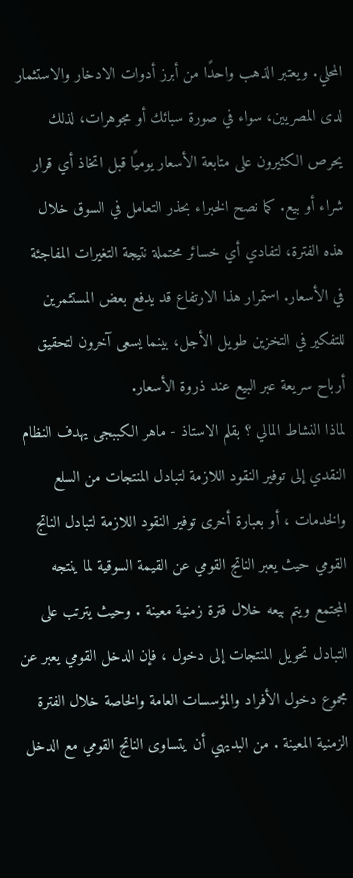المحلي. ويعتبر الذهب واحدًا من أبرز أدوات الادخار والاستثمار لدى المصريين، سواء في صورة سبائك أو مجوهرات، لذلك يحرص الكثيرون على متابعة الأسعار يوميًا قبل اتخاذ أي قرار شراء أو بيع. كما نصح الخبراء بحذر التعامل في السوق خلال هذه الفترة، لتفادي أي خسائر محتملة نتيجة التغيرات المفاجئة في الأسعار. استمرار هذا الارتفاع قد يدفع بعض المستثمرين للتفكير في التخزين طويل الأجل، بينما يسعى آخرون لتحقيق أرباح سريعة عبر البيع عند ذروة الأسعار.
لماذا النشاط المالي ؟ بقلم الاستاذ - ماهر الكببجى يهدف النظام النقدي إلى توفير النقود اللازمة لتبادل المنتجات من السلع والخدمات ، أو بعبارة أخرى توفير النقود اللازمة لتبادل الناتج القومي حيث يعبر الناتج القومي عن القيمة السوقية لما ينتجه المجتمع ويتم بيعه خلال فترة زمنية معينة . وحيث يترتب على التبادل تحويل المنتجات إلى دخول ، فإن الدخل القومي يعبر عن مجموع دخول الأفراد والمؤسسات العامة والخاصة خلال الفترة الزمنية المعينة . من البديهي أن يتساوى الناتج القومي مع الدخل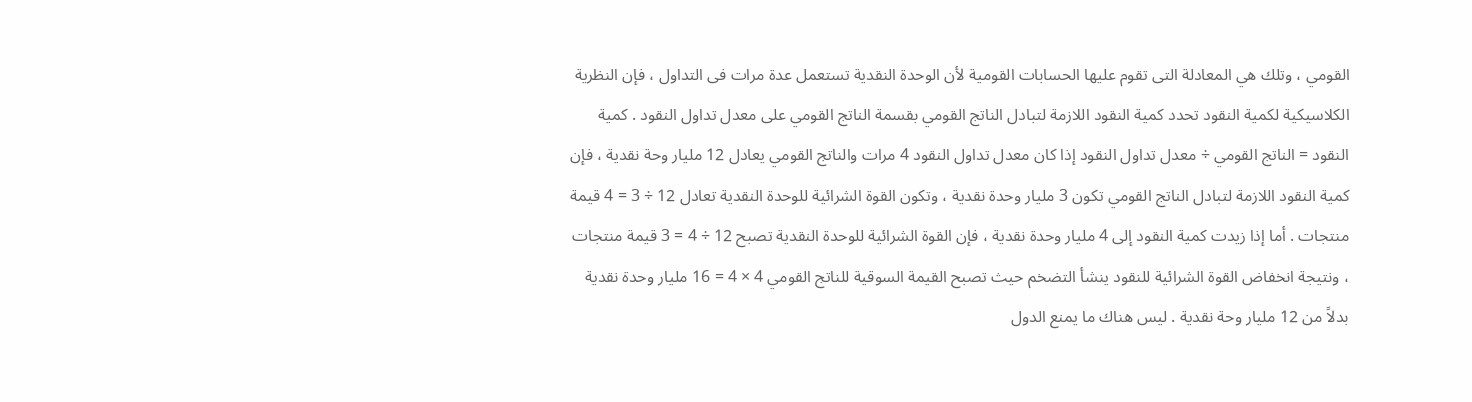القومي ، وتلك هي المعادلة التى تقوم عليها الحسابات القومية لأن الوحدة النقدية تستعمل عدة مرات فى التداول ، فإن النظرية الكلاسيكية لكمية النقود تحدد كمية النقود اللازمة لتبادل الناتج القومي بقسمة الناتج القومي على معدل تداول النقود . كمية النقود = الناتج القومي ÷ معدل تداول النقود إذا كان معدل تداول النقود 4 مرات والناتج القومي يعادل 12 مليار وحة نقدية ، فإن كمية النقود اللازمة لتبادل الناتج القومي تكون 3 مليار وحدة نقدية ، وتكون القوة الشرائية للوحدة النقدية تعادل 12 ÷ 3 = 4 قيمة منتجات . أما إذا زيدت كمية النقود إلى 4 مليار وحدة نقدية ، فإن القوة الشرائية للوحدة النقدية تصبح 12 ÷ 4 = 3 قيمة منتجات ، ونتيجة انخفاض القوة الشرائية للنقود ينشأ التضخم حيث تصبح القيمة السوقية للناتج القومي 4 × 4 = 16 مليار وحدة نقدية بدلاً من 12 مليار وحة نقدية . ليس هناك ما يمنع الدول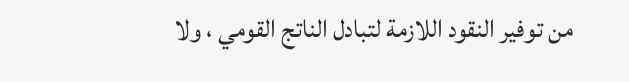من توفير النقود اللازمة لتبادل الناتج القومي ، ولا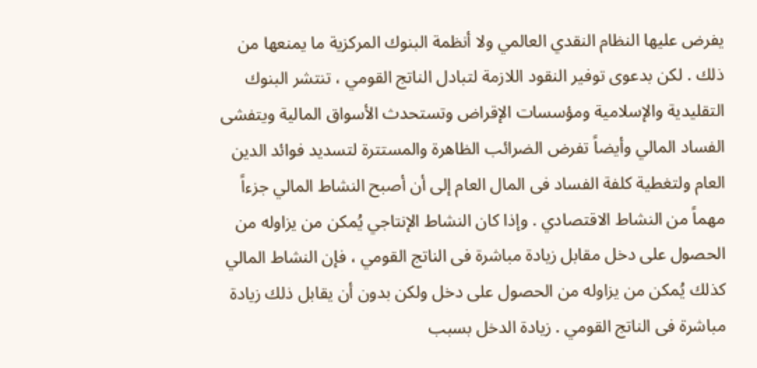يفرض عليها النظام النقدي العالمي ولا أنظمة البنوك المركزية ما يمنعها من ذلك . لكن بدعوى توفير النقود اللازمة لتبادل الناتج القومي ، تنتشر البنوك التقليدية والإسلامية ومؤسسات الإقراض وتستحدث الأسواق المالية ويتفشى الفساد المالي وأيضاً تفرض الضرائب الظاهرة والمستترة لتسديد فوائد الدين العام ولتغطية كلفة الفساد فى المال العام إلى أن أصبح النشاط المالي جزءاً مهماً من النشاط الاقتصادي . وإذا كان النشاط الإنتاجي يُمكن من يزاوله من الحصول على دخل مقابل زيادة مباشرة فى الناتج القومي ، فإن النشاط المالي كذلك يُمكن من يزاوله من الحصول على دخل ولكن بدون أن يقابل ذلك زيادة مباشرة فى الناتج القومي . زيادة الدخل بسبب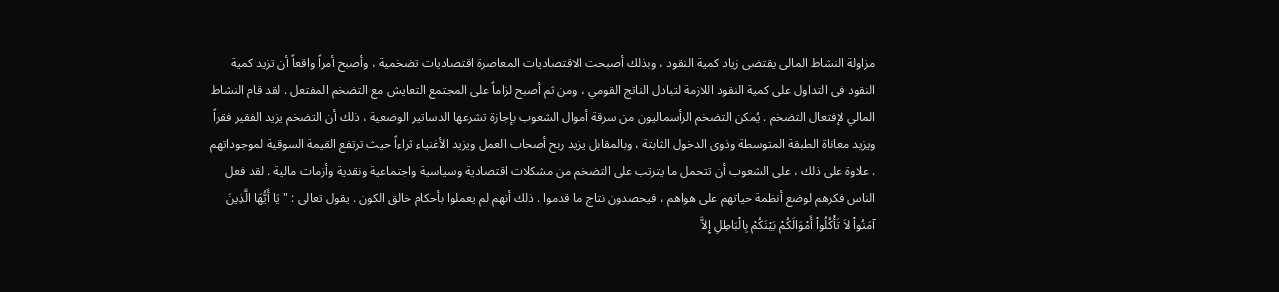مزاولة النشاط المالى يقتضى زياد كمية النقود ، وبذلك أصبحت الاقتصاديات المعاصرة اقتصاديات تضخمية ، وأصبح أمراً واقعاً أن تزيد كمية النقود فى التداول على كمية النقود اللازمة لتبادل الناتج القومي ، ومن ثم أصبح لزاماً على المجتمع التعايش مع التضخم المفتعل . لقد قام النشاط المالي لإفتعال التضخم . يُمكن التضخم الرأسماليون من سرقة أموال الشعوب بإجازة تشرعها الدساتير الوضعية ، ذلك أن التضخم يزيد الفقير فقراً ويزيد معاناة الطبقة المتوسطة وذوى الدخول الثابتة ، وبالمقابل يزيد ربح أصحاب العمل ويزيد الأغنياء ثراءاً حيث ترتفع القيمة السوقية لموجوداتهم . علاوة على ذلك ، على الشعوب أن تتحمل ما يترتب على التضخم من مشكلات اقتصادية وسياسية واجتماعية ونقدية وأزمات مالية . لقد فعل الناس فكرهم لوضع أنظمة حياتهم على هواهم ، فيحصدون نتاج ما قدموا . ذلك أنهم لم يعملوا بأحكام خالق الكون . يقول تعالى : " يَا أَيُّهَا الَّذِينَ آمَنُواْ لاَ تَأْكُلُواْ أَمْوَالَكُمْ بَيْنَكُمْ بِالْبَاطِلِ إِلاَّ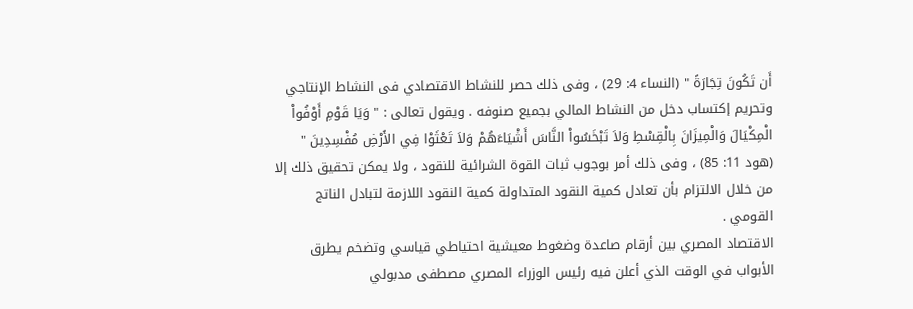أَن تَكُونَ تِجَارَةً " (النساء 4: 29) ، وفى ذلك حصر للنشاط الاقتصادي فى النشاط الإنتاجي وتحريم إكتساب دخل من النشاط المالي بجميع صنوفه . ويقول تعالى : " وَيَا قَوْمِ أَوْفُواْ الْمِكْيَالَ وَالْمِيزَانَ بِالْقِسْطِ وَلاَ تَبْخَسُواْ النَّاسَ أَشْيَاءَهُمْ وَلاَ تَعْثَوْا فِي الأَرْضِ مُفْسِدِينَ " (هود 11: 85) ، وفى ذلك أمر بوجوب ثبات القوة الشرائية للنقود ، ولا يمكن تحقيق ذلك إلا من خلال الالتزام بأن تعادل كمية النقود المتداولة كمية النقود اللازمة لتبادل الناتج القومي .
الاقتصاد المصري بين أرقام صاعدة وضغوط معيشية احتياطي قياسي وتضخم يطرق الأبواب في الوقت الذي أعلن فيه رئيس الوزراء المصري مصطفى مدبولي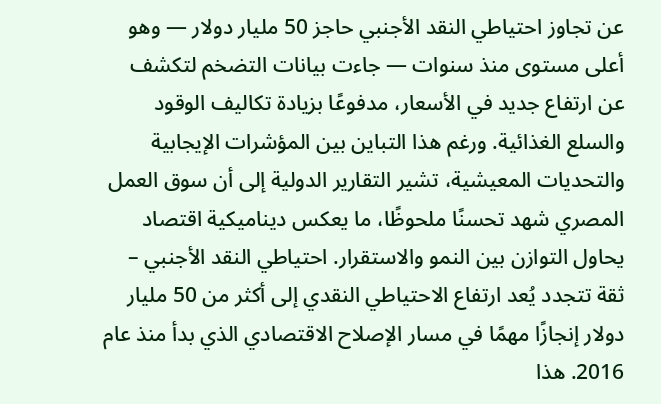عن تجاوز احتياطي النقد الأجنبي حاجز 50 مليار دولار — وهو أعلى مستوى منذ سنوات — جاءت بيانات التضخم لتكشف عن ارتفاع جديد في الأسعار، مدفوعًا بزيادة تكاليف الوقود والسلع الغذائية. ورغم هذا التباين بين المؤشرات الإيجابية والتحديات المعيشية، تشير التقارير الدولية إلى أن سوق العمل المصري شهد تحسنًا ملحوظًا، ما يعكس ديناميكية اقتصاد يحاول التوازن بين النمو والاستقرار. احتياطي النقد الأجنبي – ثقة تتجدد يُعد ارتفاع الاحتياطي النقدي إلى أكثر من 50 مليار دولار إنجازًا مهمًا في مسار الإصلاح الاقتصادي الذي بدأ منذ عام 2016. هذا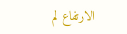الارتفاع لم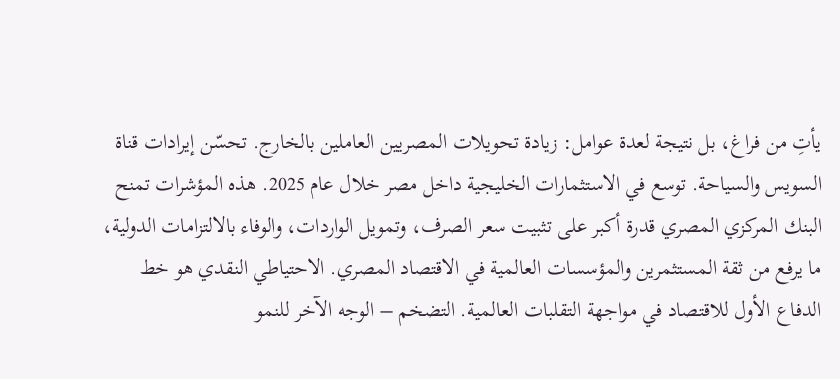يأتِ من فراغ، بل نتيجة لعدة عوامل: زيادة تحويلات المصريين العاملين بالخارج. تحسّن إيرادات قناة السويس والسياحة. توسع في الاستثمارات الخليجية داخل مصر خلال عام 2025. هذه المؤشرات تمنح البنك المركزي المصري قدرة أكبر على تثبيت سعر الصرف، وتمويل الواردات، والوفاء بالالتزامات الدولية، ما يرفع من ثقة المستثمرين والمؤسسات العالمية في الاقتصاد المصري. الاحتياطي النقدي هو خط الدفاع الأول للاقتصاد في مواجهة التقلبات العالمية. التضخم – الوجه الآخر للنمو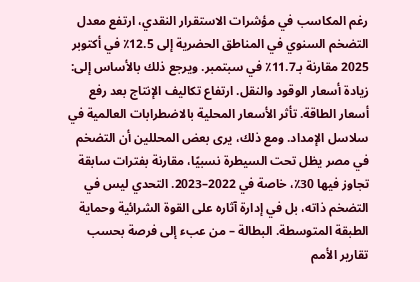رغم المكاسب في مؤشرات الاستقرار النقدي، ارتفع معدل التضخم السنوي في المناطق الحضرية إلى 12.5٪ في أكتوبر 2025 مقارنة بـ11.7٪ في سبتمبر. ويرجع ذلك بالأساس إلى: زيادة أسعار الوقود والنقل. ارتفاع تكاليف الإنتاج بعد رفع أسعار الطاقة. تأثر الأسعار المحلية بالاضطرابات العالمية في سلاسل الإمداد. ومع ذلك، يرى بعض المحللين أن التضخم في مصر يظل تحت السيطرة نسبيًا، مقارنة بفترات سابقة تجاوز فيها 30٪، خاصة في 2022–2023. التحدي ليس في التضخم ذاته، بل في إدارة آثاره على القوة الشرائية وحماية الطبقة المتوسطة. البطالة – من عبء إلى فرصة بحسب تقارير الأمم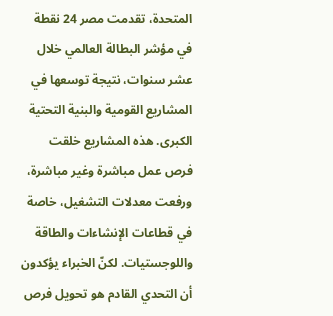المتحدة، تقدمت مصر 24 نقطة في مؤشر البطالة العالمي خلال عشر سنوات، نتيجة توسعها في المشاريع القومية والبنية التحتية الكبرى. هذه المشاريع خلقت فرص عمل مباشرة وغير مباشرة، ورفعت معدلات التشغيل، خاصة في قطاعات الإنشاءات والطاقة واللوجستيات. لكنّ الخبراء يؤكدون أن التحدي القادم هو تحويل فرص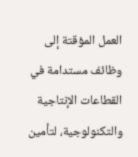العمل المؤقتة إلى وظائف مستدامة في القطاعات الإنتاجية والتكنولوجية، لتأمين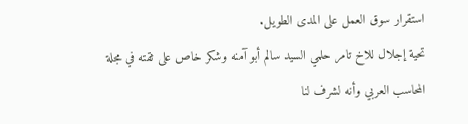استقرار سوق العمل على المدى الطويل.
تحية إجلال للاخ تامر حلمي السيد سالم أبو آمنه وشكر خاص على ثقته في مجلة المحاسب العربي وأنه لشرف لنا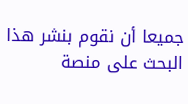جميعا أن نقوم بنشر هذا البحث على منصة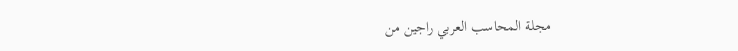مجلة المحاسب العربي راجين من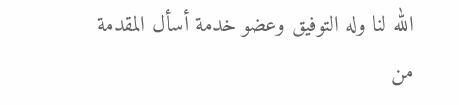الله لنا وله التوفيق وعضو خدمة أسأل المقدمة من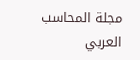مجلة المحاسب العربي